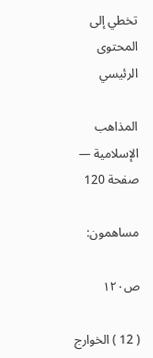تخطي إلى المحتوى الرئيسي

المذاهب الإسلامية — صفحة 120

مساهمون:

ص١٢٠

( 12 ) الخوارج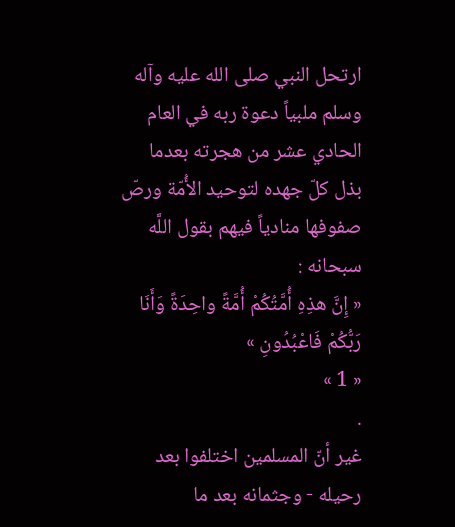ارتحل النبي صلى الله عليه وآله وسلم ملبياً دعوة ربه في العام الحادي عشر من هجرته بعدما بذل كلّ جهده لتوحيد الأُمّة ورصّ صفوفها منادياً فيهم بقول اللَّه سبحانه :
« إِنَّ هذِهِ أُمَّتُكُمْ أُمَّةً واحِدَةً وَأَنَا رَبُّكُمْ فَاعْبُدُونِ »
« 1 »
.
غير أنّ المسلمين اختلفوا بعد رحيله - وجثمانه بعد ما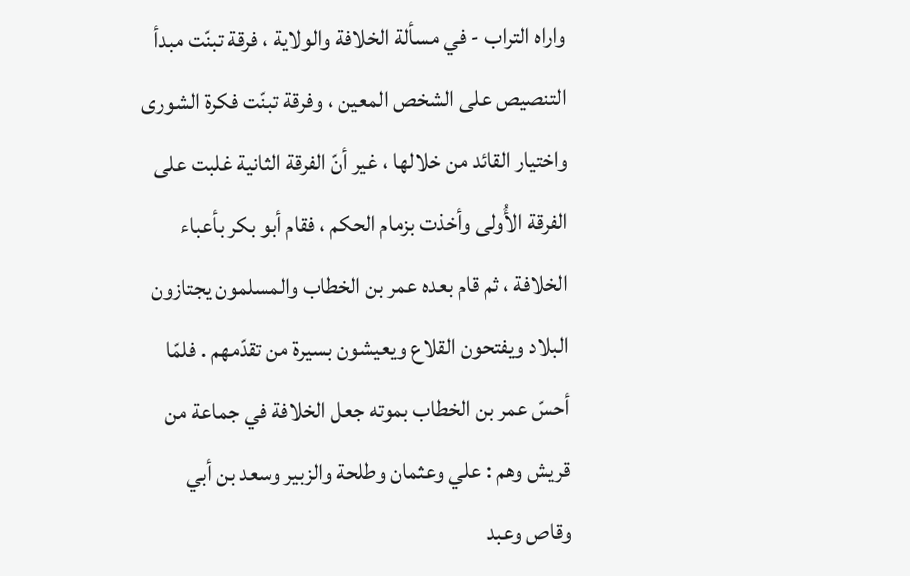واراه التراب - في مسألة الخلافة والولاية ، فرقة تبنّت مبدأ التنصيص على الشخص المعين ، وفرقة تبنّت فكرة الشورى واختيار القائد من خلالها ، غير أنّ الفرقة الثانية غلبت على الفرقة الأُولى وأخذت بزمام الحكم ، فقام أبو بكر بأعباء الخلافة ، ثم قام بعده عمر بن الخطاب والمسلمون يجتازون البلاد ويفتحون القلاع ويعيشون بسيرة من تقدّمهم . فلمّا أحسّ عمر بن الخطاب بموته جعل الخلافة في جماعة من قريش وهم : علي وعثمان وطلحة والزبير وسعد بن أبي وقاص وعبد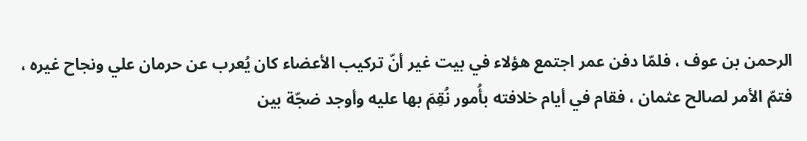الرحمن بن عوف ، فلمّا دفن عمر اجتمع هؤلاء في بيت غير أنّ تركيب الأعضاء كان يُعرب عن حرمان علي ونجاح غيره ، فتمّ الأمر لصالح عثمان ، فقام في أيام خلافته بأُمور نُقِمَ بها عليه وأوجد ضجّة بين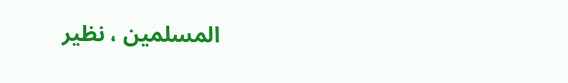المسلمين ، نظير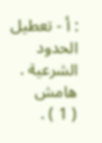: أ - تعطيل الحدود الشرعية .
هامش
( 1 ) .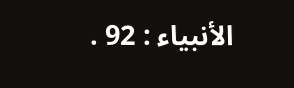الأنبياء : 92 .